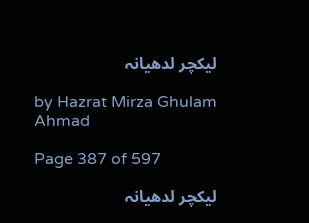لیکچر لدھیانہ

by Hazrat Mirza Ghulam Ahmad

Page 387 of 597

لیکچر لدھیانہ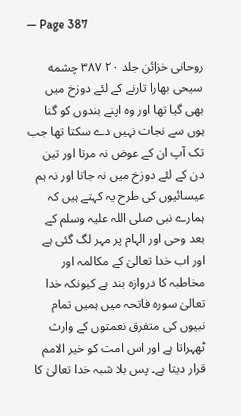— Page 387

روحانی خزائن جلد ۲۰ ۳۸۷ چشمه سیحی بھارا تارنے کے لئے دوزخ میں بھی گیا تھا اور وہ اپنے بندوں کو گنا ہوں سے نجات نہیں دے سکتا تھا جب تک آپ ان کے عوض نہ مرتا اور تین دن کے لئے دوزخ میں نہ جاتا اور نہ ہم عیسائیوں کی طرح یہ کہتے ہیں کہ ہمارے نبی صلی اللہ علیہ وسلم کے بعد وحی اور الہام پر مہر لگ گئی ہے اور اب خدا تعالیٰ کے مکالمہ اور مخاطبہ کا دروازہ بند ہے کیونکہ خدا تعالیٰ سورہ فاتحہ میں ہمیں تمام نبیوں کی متفرق نعمتوں کے وارث ٹھہراتا ہے اور اس امت کو خیر الامم قرار دیتا ہے۔ پس بلا شبہ خدا تعالیٰ کا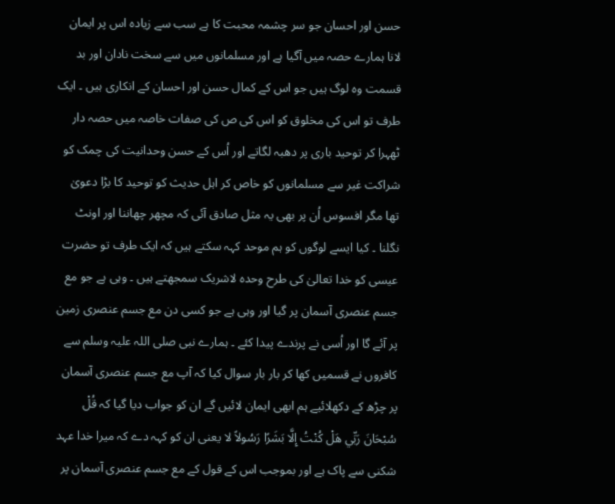حسن اور احسان جو سر چشمہ محبت کا ہے سب سے زیادہ اس پر ایمان لانا ہمارے حصہ میں آگیا ہے اور مسلمانوں میں سے سخت نادان اور بد قسمت وہ لوگ ہیں جو اس کے کمال حسن اور احسان کے انکاری ہیں ۔ ایک طرف تو اس کی مخلوق کو اس کی ص کی صفات خاصہ میں حصہ دار ٹھہرا کر توحید باری پر دھبہ لگاتے اور اُس کے حسن وحدانیت کی چمک کو شراکت غیر سے مسلمانوں کو خاص کر اہل حدیث کو توحید کا بڑا دعویٰ تھا مگر افسوس اُن پر بھی یہ مثل صادق آئی کہ مچھر چھاننا اور اونٹ نگلنا ۔ کیا ایسے لوگوں کو ہم موحد کہہ سکتے ہیں کہ ایک طرف تو حضرت عیسی کو خدا تعالیٰ کی طرح وحدہ لاشریک سمجھتے ہیں ۔ وہی ہے جو مع جسم عنصری آسمان پر گیا اور وہی ہے جو کسی دن مع جسم عنصری زمین پر آئے گا اور اُسی نے پرندے پیدا کئے ۔ ہمارے نبی صلی اللہ علیہ وسلم سے کافروں نے قسمیں کھا کر بار بار سوال کیا کہ آپ مع جسم عنصری آسمان پر چڑھ کے دکھلائیے ہم ابھی ایمان لائیں گے ان کو جواب دیا گیا کہ قُلْ سُبْحَانَ رَبِّي هَلْ كُنْتُ إِلَّا بَشَرًا رَسُولاً لا یعنی ان کو کہہ دے کہ میرا خدا عہد شکنی سے پاک ہے اور بموجب اس کے قول کے مع جسم عنصری آسمان پر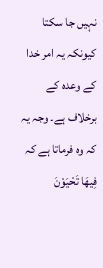نہیں جا سکتا کیونکہ یہ امر خدا کے وعدہ کے برخلاف ہے۔ وجہ یہ کہ وہ فرماتا ہے کہ فِيهَا تَحْيَوْنَ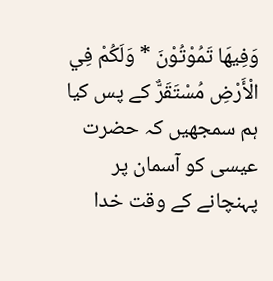وَفِيهَا تَمُوْتُوْنَ * وَلَكُمْ فِي الْأَرْضِ مُسْتَقَرٌّ کے پس کیا ہم سمجھیں کہ حضرت عیسی کو آسمان پر پہنچانے کے وقت خدا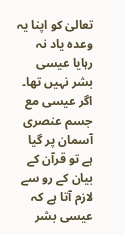تعالیٰ کو اپنا یہ وعدہ یاد نہ رہایا عیسی بشر نہیں تھا۔ اگر عیسی مع جسم عنصری آسمان پر گیا ہے تو قرآن کے بیان کے رو سے لازم آتا ہے کہ عیسی بشر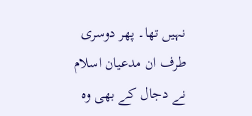نہیں تھا۔ پھر دوسری طرف ان مدعیان اسلام نے دجال کے بھی وہ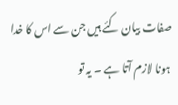صفات بیان کئے ہیں جن سے اس کا خدا ہونا لازم آتا ہے ۔ یہ تو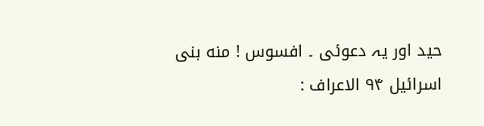حید اور یہ دعوئی ۔ افسوس ! منه بنی اسرائیل ۹۴ الاعراف :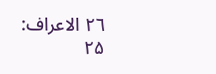٢٦ الاعراف: ۲۵